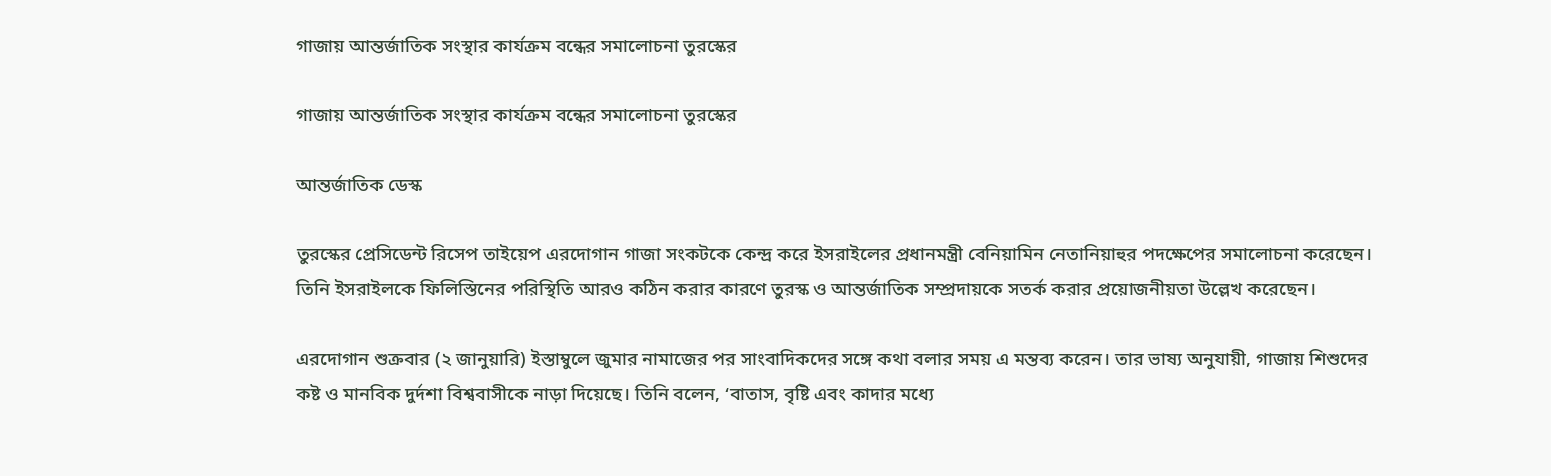গাজায় আন্তর্জাতিক সংস্থার কার্যক্রম বন্ধের সমালোচনা তুরস্কের

গাজায় আন্তর্জাতিক সংস্থার কার্যক্রম বন্ধের সমালোচনা তুরস্কের

আন্তর্জাতিক ডেস্ক

তুরস্কের প্রেসিডেন্ট রিসেপ তাইয়েপ এরদোগান গাজা সংকটকে কেন্দ্র করে ইসরাইলের প্রধানমন্ত্রী বেনিয়ামিন নেতানিয়াহুর পদক্ষেপের সমালোচনা করেছেন। তিনি ইসরাইলকে ফিলিস্তিনের পরিস্থিতি আরও কঠিন করার কারণে তুরস্ক ও আন্তর্জাতিক সম্প্রদায়কে সতর্ক করার প্রয়োজনীয়তা উল্লেখ করেছেন।

এরদোগান শুক্রবার (২ জানুয়ারি) ইস্তাম্বুলে জুমার নামাজের পর সাংবাদিকদের সঙ্গে কথা বলার সময় এ মন্তব্য করেন। তার ভাষ্য অনুযায়ী, গাজায় শিশুদের কষ্ট ও মানবিক দুর্দশা বিশ্ববাসীকে নাড়া দিয়েছে। তিনি বলেন, ‘বাতাস, বৃষ্টি এবং কাদার মধ্যে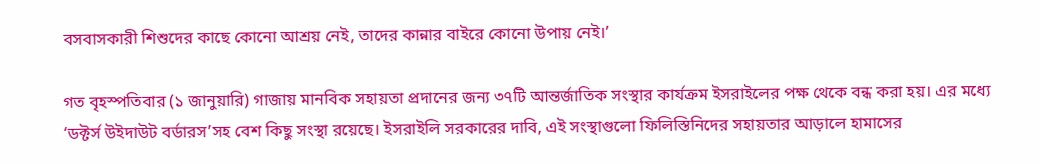বসবাসকারী শিশুদের কাছে কোনো আশ্রয় নেই, তাদের কান্নার বাইরে কোনো উপায় নেই।’

গত বৃহস্পতিবার (১ জানুয়ারি) গাজায় মানবিক সহায়তা প্রদানের জন্য ৩৭টি আন্তর্জাতিক সংস্থার কার্যক্রম ইসরাইলের পক্ষ থেকে বন্ধ করা হয়। এর মধ্যে ‘ডক্টর্স উইদাউট বর্ডারস’সহ বেশ কিছু সংস্থা রয়েছে। ইসরাইলি সরকারের দাবি, এই সংস্থাগুলো ফিলিস্তিনিদের সহায়তার আড়ালে হামাসের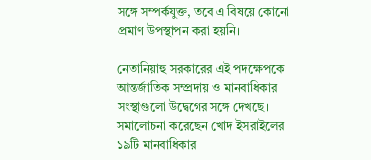সঙ্গে সম্পর্কযুক্ত, তবে এ বিষয়ে কোনো প্রমাণ উপস্থাপন করা হয়নি।

নেতানিয়াহু সরকারের এই পদক্ষেপকে আন্তর্জাতিক সম্প্রদায় ও মানবাধিকার সংস্থাগুলো উদ্বেগের সঙ্গে দেখছে। সমালোচনা করেছেন খোদ ইসরাইলের ১৯টি মানবাধিকার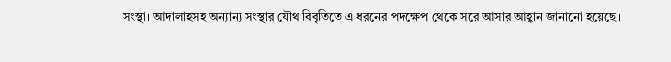সংস্থা। আদালাহসহ অন্যান্য সংস্থার যৌথ বিবৃতিতে এ ধরনের পদক্ষেপ থেকে সরে আসার আহ্বান জানানো হয়েছে।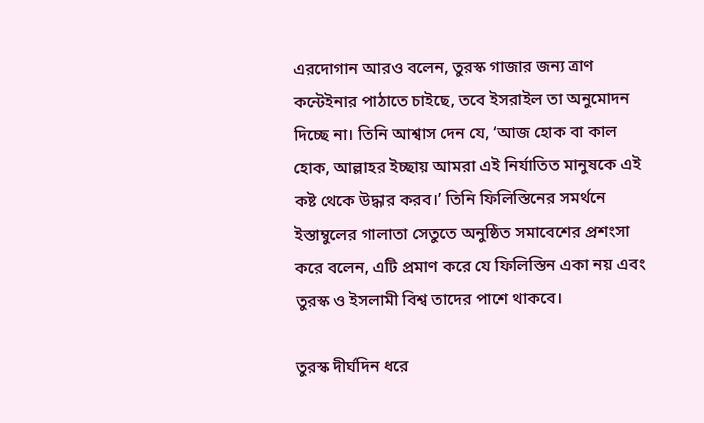এরদোগান আরও বলেন, তুরস্ক গাজার জন্য ত্রাণ কন্টেইনার পাঠাতে চাইছে, তবে ইসরাইল তা অনুমোদন দিচ্ছে না। তিনি আশ্বাস দেন যে, ‘আজ হোক বা কাল হোক, আল্লাহর ইচ্ছায় আমরা এই নির্যাতিত মানুষকে এই কষ্ট থেকে উদ্ধার করব।’ তিনি ফিলিস্তিনের সমর্থনে ইস্তাম্বুলের গালাতা সেতুতে অনুষ্ঠিত সমাবেশের প্রশংসা করে বলেন, এটি প্রমাণ করে যে ফিলিস্তিন একা নয় এবং তুরস্ক ও ইসলামী বিশ্ব তাদের পাশে থাকবে।

তুরস্ক দীর্ঘদিন ধরে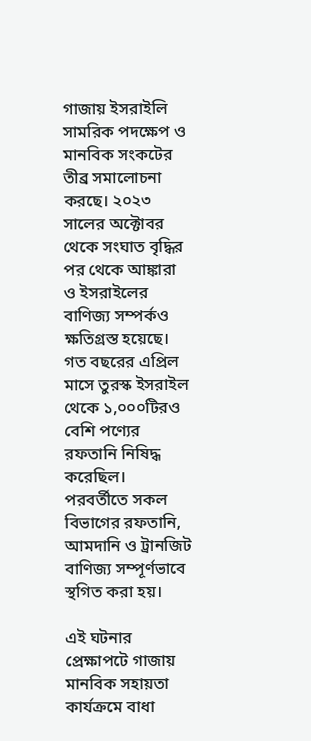গাজায় ইসরাইলি সামরিক পদক্ষেপ ও মানবিক সংকটের তীব্র সমালোচনা করছে। ২০২৩ সালের অক্টোবর থেকে সংঘাত বৃদ্ধির পর থেকে আঙ্কারা ও ইসরাইলের বাণিজ্য সম্পর্কও ক্ষতিগ্রস্ত হয়েছে। গত বছরের এপ্রিল মাসে তুরস্ক ইসরাইল থেকে ১,০০০টিরও বেশি পণ্যের রফতানি নিষিদ্ধ করেছিল। পরবর্তীতে সকল বিভাগের রফতানি, আমদানি ও ট্রানজিট বাণিজ্য সম্পূর্ণভাবে স্থগিত করা হয়।

এই ঘটনার প্রেক্ষাপটে গাজায় মানবিক সহায়তা কার্যক্রমে বাধা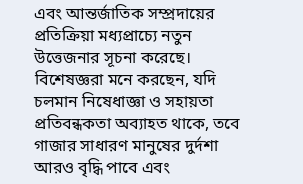এবং আন্তর্জাতিক সম্প্রদায়ের প্রতিক্রিয়া মধ্যপ্রাচ্যে নতুন উত্তেজনার সূচনা করেছে। বিশেষজ্ঞরা মনে করছেন, যদি চলমান নিষেধাজ্ঞা ও সহায়তা প্রতিবন্ধকতা অব্যাহত থাকে, তবে গাজার সাধারণ মানুষের দুর্দশা আরও বৃদ্ধি পাবে এবং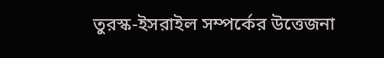তুরস্ক-ইসরাইল সম্পর্কের উত্তেজনা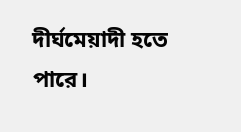দীর্ঘমেয়াদী হতে পারে।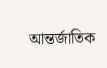আন্তর্জাতিক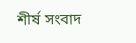শীর্ষ সংবাদ